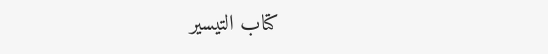كتاب التيسير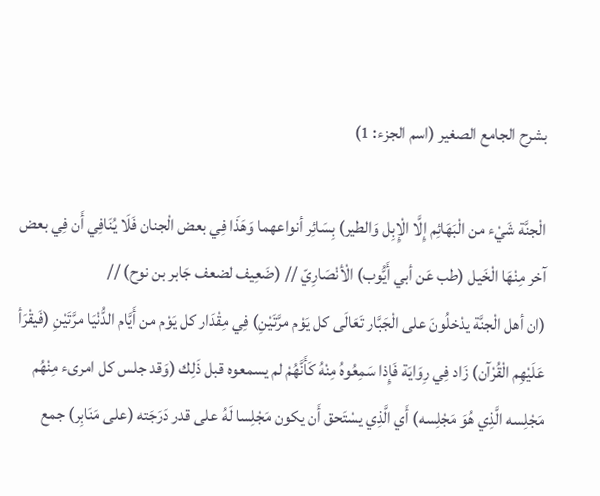بشرح الجامع الصغير (اسم الجزء: 1)

الْجنَّة شَيْء من الْبَهَائِم إِلَّا الْإِبِل وَالطير) بِسَائِر أنواعهما وَهَذَا فِي بعض الْجنان فَلَا يُنَافِي أَن فِي بعض آخر مِنْهَا الْخَيل (طب عَن أبي أَيُّوب) الْأنْصَارِيّ // (ضَعِيف لضعف جَابر بن نوح) //
(ان أهل الْجنَّة يدْخلُونَ على الْجَبَّار تَعَالَى كل يَوْم مرَّتَيْنِ) فِي مِقْدَار كل يَوْم من أَيَّام الدُّنْيَا مرَّتَيْنِ (فَيقْرَأ عَلَيْهِم الْقُرْآن) زَاد فِي رِوَايَة فَإِذا سَمِعُوهُ مِنْهُ كَأَنَّهُمْ لم يسمعوه قبل ذَلِك (وَقد جلس كل امرىء مِنْهُم مَجْلِسه الَّذِي هُوَ مَجْلِسه) أَي الَّذِي يسْتَحق أَن يكون مَجْلِسا لَهُ على قدر دَرَجَته (على مَنَابِر) جمع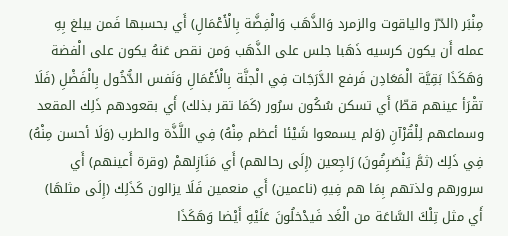مِنْبَر (الدّرّ والياقوت والزمرد وَالذَّهَب وَالْفِضَّة بِالْأَعْمَالِ) أَي بحسبها فَمن يبلغ بِهِ عمله أَن يكون كرسيه ذَهَبا جلس على الذَّهَب وَمن نقص عَنهُ يكون على الْفضة وَهَكَذَا بَقِيَّة الْمَعَادِن فَرفع الدَّرَجَات فِي الْجنَّة بِالْأَعْمَالِ وَنَفس الدُّخُول بِالْفَضْلِ (فَلَا تقْرَأ عينهم قطّ) أَي تسكن سُكُون سرُور (كَمَا تقر بذلك) أَي بقعودهم ذَلِك المقعد وسماعهم لِلْقُرْآنِ (وَلم يسمعوا شَيْئا أعظم مِنْهُ) فِي اللَّذَّة والطرب (وَلَا أحسن مِنْهُ) فِي ذَلِك (ثمَّ يَنْصَرِفُونَ) رَاجِعين (إِلَى رحالهم) أَي مَنَازِلهمْ (وقرة أَعينهم) أَي سرورهم ولذتهم بِمَا هم فِيهِ (ناعمين) أَي منعمين فَلَا يزالون كَذَلِك (إِلَى مثلهَا) أَي مثل تِلْكَ السَّاعَة من الْغَد فَيدْخلُونَ عَلَيْهِ أَيْضا وَهَكَذَا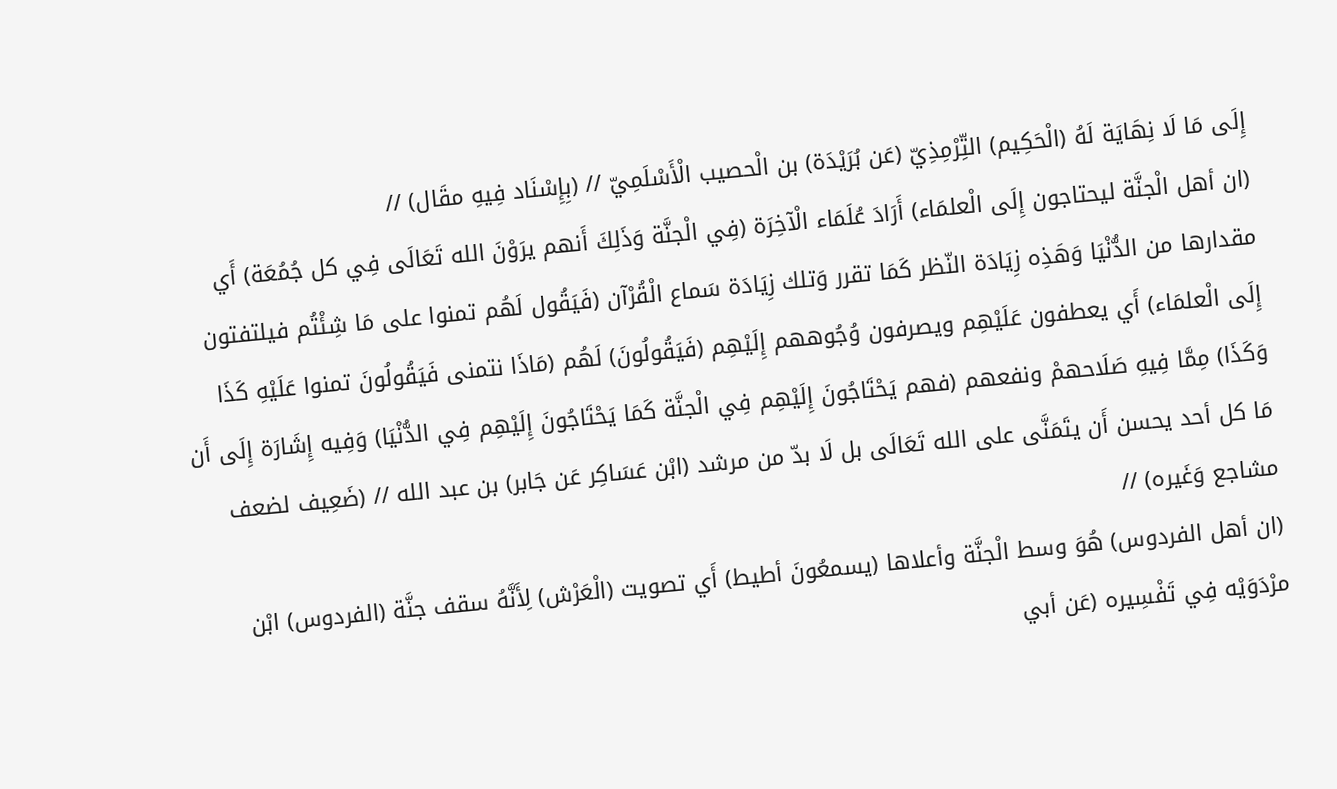إِلَى مَا لَا نِهَايَة لَهُ (الْحَكِيم) التِّرْمِذِيّ (عَن بُرَيْدَة) بن الْحصيب الْأَسْلَمِيّ // (بِإِسْنَاد فِيهِ مقَال) //
(ان أهل الْجنَّة ليحتاجون إِلَى الْعلمَاء) أَرَادَ عُلَمَاء الْآخِرَة (فِي الْجنَّة وَذَلِكَ أَنهم يرَوْنَ الله تَعَالَى فِي كل جُمُعَة) أَي مقدارها من الدُّنْيَا وَهَذِه زِيَادَة النّظر كَمَا تقرر وَتلك زِيَادَة سَماع الْقُرْآن (فَيَقُول لَهُم تمنوا على مَا شِئْتُم فيلتفتون إِلَى الْعلمَاء) أَي يعطفون عَلَيْهِم ويصرفون وُجُوههم إِلَيْهِم (فَيَقُولُونَ) لَهُم (مَاذَا نتمنى فَيَقُولُونَ تمنوا عَلَيْهِ كَذَا وَكَذَا) مِمَّا فِيهِ صَلَاحهمْ ونفعهم (فهم يَحْتَاجُونَ إِلَيْهِم فِي الْجنَّة كَمَا يَحْتَاجُونَ إِلَيْهِم فِي الدُّنْيَا) وَفِيه إِشَارَة إِلَى أَن مَا كل أحد يحسن أَن يتَمَنَّى على الله تَعَالَى بل لَا بدّ من مرشد (ابْن عَسَاكِر عَن جَابر) بن عبد الله // (ضَعِيف لضعف مشاجع وَغَيره) //
(ان أهل الفردوس) هُوَ وسط الْجنَّة وأعلاها (يسمعُونَ أطيط) أَي تصويت (الْعَرْش) لِأَنَّهُ سقف جنَّة (الفردوس) ابْن مرْدَوَيْه فِي تَفْسِيره (عَن أبي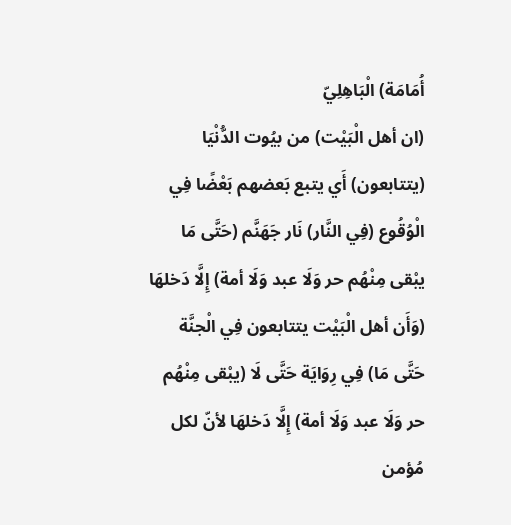أُمَامَة) الْبَاهِلِيّ
(ان أهل الْبَيْت) من بيُوت الدُّنْيَا (يتتابعون) أَي يتبع بَعضهم بَعْضًا فِي الْوُقُوع (فِي النَّار) نَار جَهَنَّم (حَتَّى مَا يبْقى مِنْهُم حر وَلَا عبد وَلَا أمة) إِلَّا دَخلهَا (وَأَن أهل الْبَيْت يتتابعون فِي الْجنَّة حَتَّى مَا) فِي رِوَايَة حَتَّى لَا (يبْقى مِنْهُم حر وَلَا عبد وَلَا أمة) إِلَّا دَخلهَا لأنّ لكل مُؤمن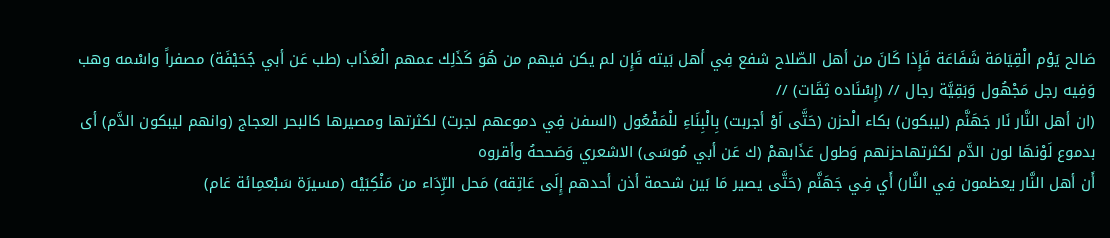صَالح يَوْم الْقِيَامَة شَفَاعَة فَإِذا كَانَ من أهل الصّلاح شفع فِي أهل بَيته فَإِن لم يكن فيهم من هُوَ كَذَلِك عمهم الْعَذَاب (طب عَن أبي جُحَيْفَة) مصفراً واسْمه وهب وَفِيه رجل مَجْهُول وَبَقِيَّة رجال // (إِسْنَاده ثِقَات) //
(ان أهل النَّار نَار جَهَنَّم (ليبكون) بكاء الْحزن (حَتَّى اَوْ أجربت) بِالْبِنَاءِ للْمَفْعُول (السفن فِي دموعهم لجرت) لكثرتها ومصيرها كالبحر العجاج (وانهم ليبكون الدَّم) أى بدموع لَوْنهَا لون الدَّم لكثرتهاحزنهم وَطول عَذَابهمْ (ك عَن أبي مُوسَى) الاشعري وَصَححهُ وأقروه
أَن أهل النَّار يعظمون فِي النَّار) أَي فِي جَهَنَّم (حَتَّى يصير مَا بَين شحمة أذن أحدهم إِلَى عَاتِقه) مَحل الرِّدَاء من مَنْكِبَيْه (مسيرَة سَبْعمِائة عَام)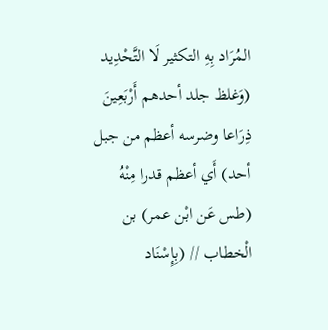المُرَاد بِهِ التكثير لَا التَّحْدِيد (وَغلظ جلد أحدهم أَرْبَعِينَ ذِرَاعا وضرسه أعظم من جبل أحد) أَي أعظم قدرا مِنْهُ (طس عَن ابْن عمر) بن الْخطاب // (بِإِسْنَاد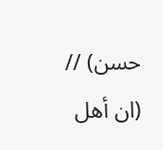حسن) //
(ان أهل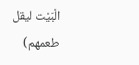الْبَيْت ليقل طعمهم)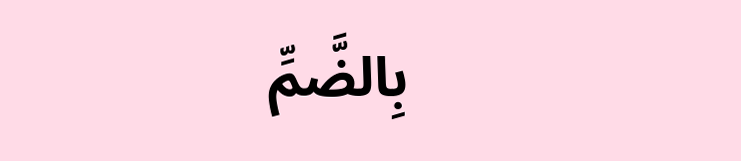بِالضَّمِّ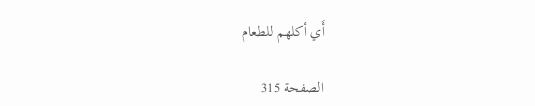أَي أكلهم للطعام

الصفحة 315